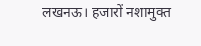लखनऊ। हजारों नशामुक्त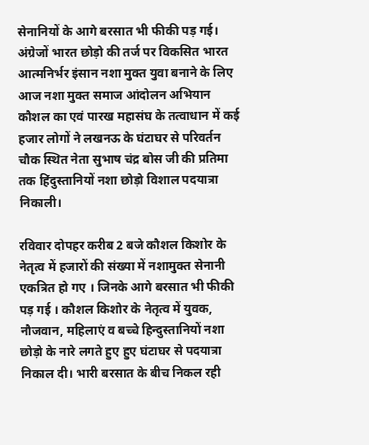सेनानियों के आगे बरसात भी फीकी पड़ गई। अंग्रेजों भारत छोड़ो की तर्ज पर विकसित भारत आत्मनिर्भर इंसान नशा मुक्त युवा बनाने के लिए आज नशा मुक्त समाज आंदोलन अभियान कौशल का एवं पारख महासंघ के तत्वाधान में कई हजार लोगों ने लखनऊ के घंटाघर से परिवर्तन चौक स्थित नेता सुभाष चंद्र बोस जी की प्रतिमा तक हिंदुस्तानियों नशा छोड़ो विशाल पदयात्रा निकाली।

रविवार दोपहर करीब 2 बजे कौशल किशोर के नेतृत्व में हजारों की संख्या में नशामुक्त सेनानी एकत्रित हो गए । जिनके आगे बरसात भी फीकी पड़ गई । कौशल किशोर के नेतृत्व में युवक, नौजवान, महिलाएं व बच्चे हिन्दुस्तानियों नशा छोड़ो के नारे लगते हुए हुए घंटाघर से पदयात्रा निकाल दी। भारी बरसात के बीच निकल रही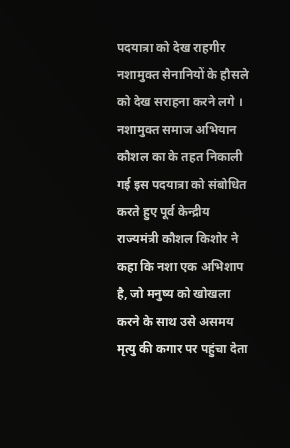पदयात्रा को देख राहगीर नशामुक्त सेनानियों के हौसले को देख सराहना करने लगे ।
नशामुक्त समाज अभियान कौशल का के तहत निकाली गई इस पदयात्रा को संबोधित करते हुए पूर्व केन्द्रीय राज्यमंत्री कौशल किशोर ने कहा कि नशा एक अभिशाप है, जो मनुष्य को खोखला करने के साथ उसे असमय मृत्यु की कगार पर पहुंचा देता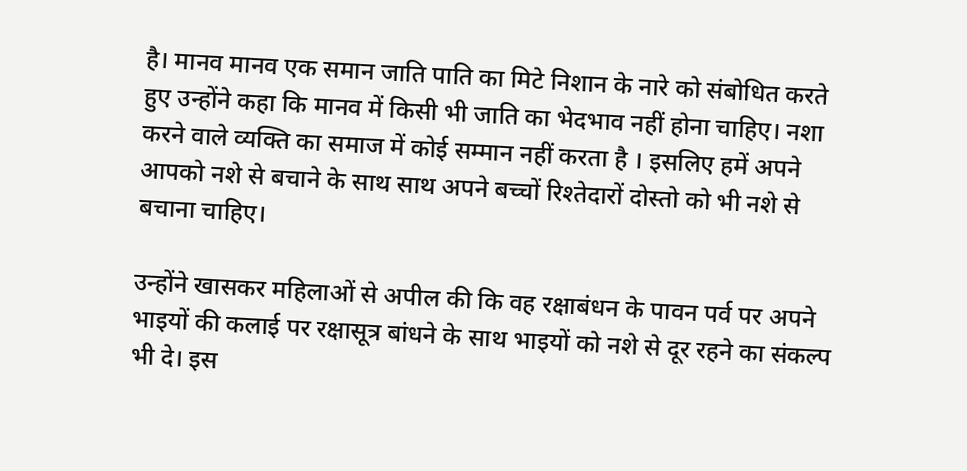है। मानव मानव एक समान जाति पाति का मिटे निशान के नारे को संबोधित करते हुए उन्होंने कहा कि मानव में किसी भी जाति का भेदभाव नहीं होना चाहिए। नशा करने वाले व्यक्ति का समाज में कोई सम्मान नहीं करता है । इसलिए हमें अपने आपको नशे से बचाने के साथ साथ अपने बच्चों रिश्तेदारों दोस्तो को भी नशे से बचाना चाहिए।

उन्होंने खासकर महिलाओं से अपील की कि वह रक्षाबंधन के पावन पर्व पर अपने भाइयों की कलाई पर रक्षासूत्र बांधने के साथ भाइयों को नशे से दूर रहने का संकल्प भी दे। इस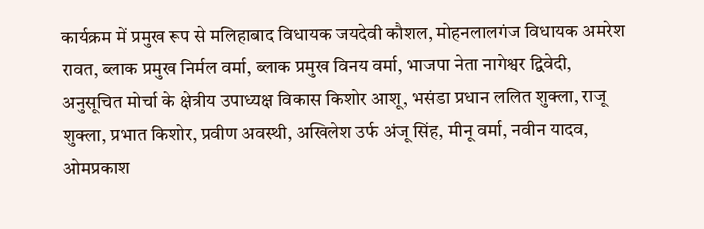कार्यक्रम में प्रमुख रूप से मलिहाबाद विधायक जयदेवी कौशल, मोहनलालगंज विधायक अमरेश रावत, ब्लाक प्रमुख निर्मल वर्मा, ब्लाक प्रमुख विनय वर्मा, भाजपा नेता नागेश्वर द्विवेदी, अनुसूचित मोर्चा के क्षेत्रीय उपाध्यक्ष विकास किशोर आशू, भसंडा प्रधान ललित शुक्ला, राजू शुक्ला, प्रभात किशोर, प्रवीण अवस्थी, अखिलेश उर्फ अंजू सिंह, मीनू वर्मा, नवीन यादव, ओमप्रकाश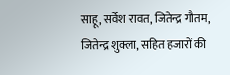साहू, सर्वेश रावत, जितेन्द्र गौतम, जितेन्द्र शुक्ला, सहित हजारों की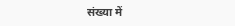संख्या में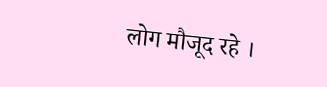लोग मौजूद रहे ।